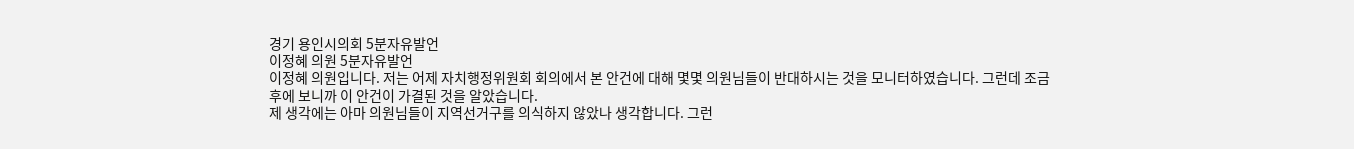경기 용인시의회 5분자유발언
이정혜 의원 5분자유발언
이정혜 의원입니다. 저는 어제 자치행정위원회 회의에서 본 안건에 대해 몇몇 의원님들이 반대하시는 것을 모니터하였습니다. 그런데 조금 후에 보니까 이 안건이 가결된 것을 알았습니다.
제 생각에는 아마 의원님들이 지역선거구를 의식하지 않았나 생각합니다. 그런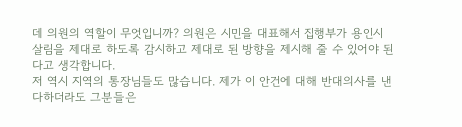데 의원의 역할이 무엇입니까? 의원은 시민을 대표해서 집행부가 용인시 살림을 제대로 하도록 감시하고 제대로 된 방향을 제시해 줄 수 있어야 된다고 생각합니다.
저 역시 지역의 통장님들도 많습니다. 제가 이 안건에 대해 반대의사를 낸다하더라도 그분들은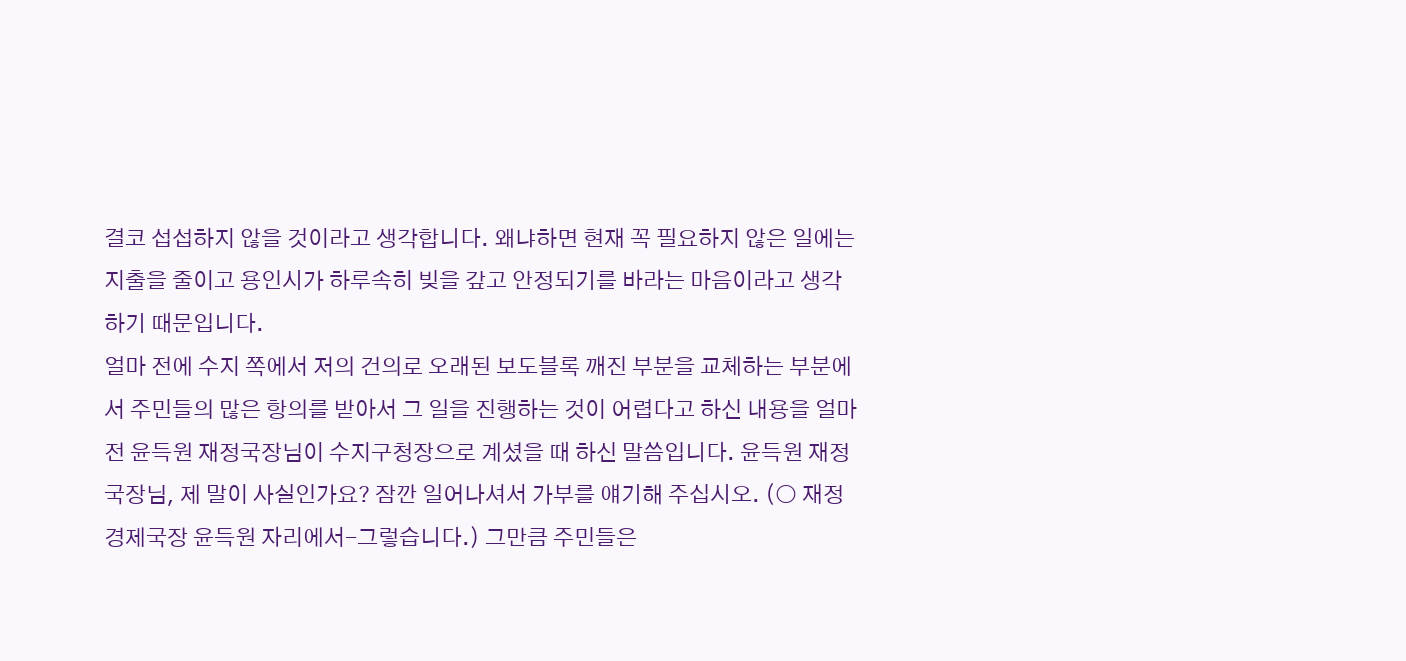결코 섭섭하지 않을 것이라고 생각합니다. 왜냐하면 현재 꼭 필요하지 않은 일에는 지출을 줄이고 용인시가 하루속히 빚을 갚고 안정되기를 바라는 마음이라고 생각하기 때문입니다.
얼마 전에 수지 쪽에서 저의 건의로 오래된 보도블록 깨진 부분을 교체하는 부분에서 주민들의 많은 항의를 받아서 그 일을 진행하는 것이 어렵다고 하신 내용을 얼마 전 윤득원 재정국장님이 수지구청장으로 계셨을 때 하신 말씀입니다. 윤득원 재정국장님, 제 말이 사실인가요? 잠깐 일어나셔서 가부를 얘기해 주십시오. (○ 재정경제국장 윤득원 자리에서-그렇습니다.) 그만큼 주민들은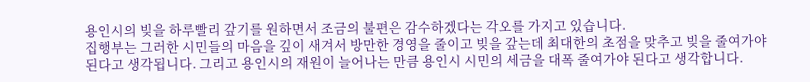용인시의 빚을 하루빨리 갚기를 원하면서 조금의 불편은 감수하겠다는 각오를 가지고 있습니다.
집행부는 그러한 시민들의 마음을 깊이 새겨서 방만한 경영을 줄이고 빚을 갚는데 최대한의 초점을 맞추고 빚을 줄여가야 된다고 생각됩니다. 그리고 용인시의 재원이 늘어나는 만큼 용인시 시민의 세금을 대폭 줄여가야 된다고 생각합니다.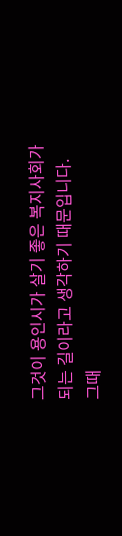그것이 용인시가 살기 좋은 복지사회가 되는 길이라고 생각하기 때문입니다.
그때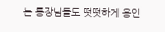는 통장님들도 떳떳하게 용인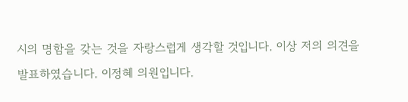시의 명함을 갖는 것을 자랑스럽게 생각할 것입니다. 이상 저의 의견을 발표하였습니다. 이정혜 의원입니다.